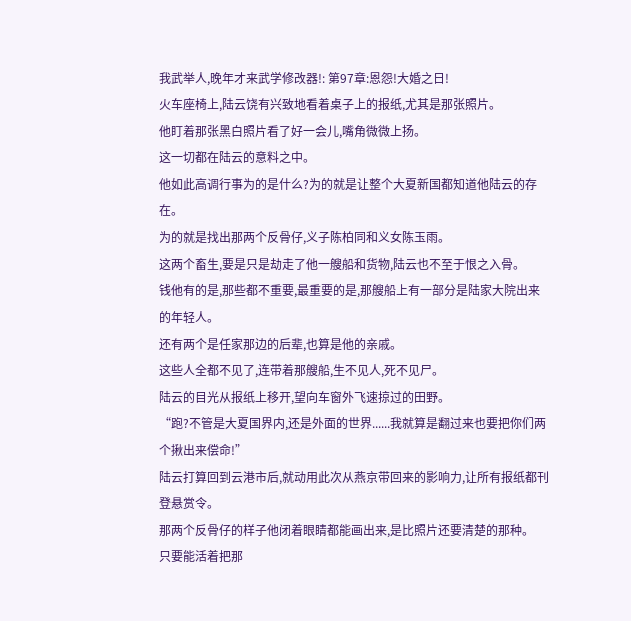我武举人,晚年才来武学修改器!: 第97章:恩怨!大婚之日!
火车座椅上,陆云饶有兴致地看着桌子上的报纸,尤其是那张照片。
他盯着那张黑白照片看了好一会儿,嘴角微微上扬。
这一切都在陆云的意料之中。
他如此高调行事为的是什么?为的就是让整个大夏新国都知道他陆云的存在。
为的就是找出那两个反骨仔,义子陈柏同和义女陈玉雨。
这两个畜生,要是只是劫走了他一艘船和货物,陆云也不至于恨之入骨。
钱他有的是,那些都不重要,最重要的是,那艘船上有一部分是陆家大院出来的年轻人。
还有两个是任家那边的后辈,也算是他的亲戚。
这些人全都不见了,连带着那艘船,生不见人,死不见尸。
陆云的目光从报纸上移开,望向车窗外飞速掠过的田野。
“跑?不管是大夏国界内,还是外面的世界......我就算是翻过来也要把你们两个揪出来偿命!”
陆云打算回到云港市后,就动用此次从燕京带回来的影响力,让所有报纸都刊登悬赏令。
那两个反骨仔的样子他闭着眼睛都能画出来,是比照片还要清楚的那种。
只要能活着把那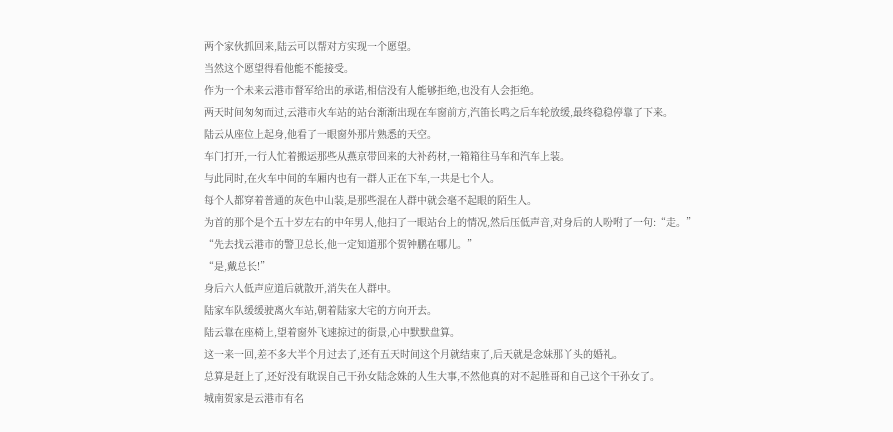两个家伙抓回来,陆云可以帮对方实现一个愿望。
当然这个愿望得看他能不能接受。
作为一个未来云港市督军给出的承诺,相信没有人能够拒绝,也没有人会拒绝。
两天时间匆匆而过,云港市火车站的站台渐渐出现在车窗前方,汽笛长鸣之后车轮放缓,最终稳稳停靠了下来。
陆云从座位上起身,他看了一眼窗外那片熟悉的天空。
车门打开,一行人忙着搬运那些从燕京带回来的大补药材,一箱箱往马车和汽车上装。
与此同时,在火车中间的车厢内也有一群人正在下车,一共是七个人。
每个人都穿着普通的灰色中山装,是那些混在人群中就会毫不起眼的陌生人。
为首的那个是个五十岁左右的中年男人,他扫了一眼站台上的情况,然后压低声音,对身后的人吩咐了一句:“走。”
“先去找云港市的警卫总长,他一定知道那个贺钟鹏在哪儿。”
“是,戴总长!”
身后六人低声应道后就散开,消失在人群中。
陆家车队缓缓驶离火车站,朝着陆家大宅的方向开去。
陆云靠在座椅上,望着窗外飞速掠过的街景,心中默默盘算。
这一来一回,差不多大半个月过去了,还有五天时间这个月就结束了,后天就是念妹那丫头的婚礼。
总算是赶上了,还好没有耽误自己干孙女陆念姝的人生大事,不然他真的对不起胜哥和自己这个干孙女了。
城南贺家是云港市有名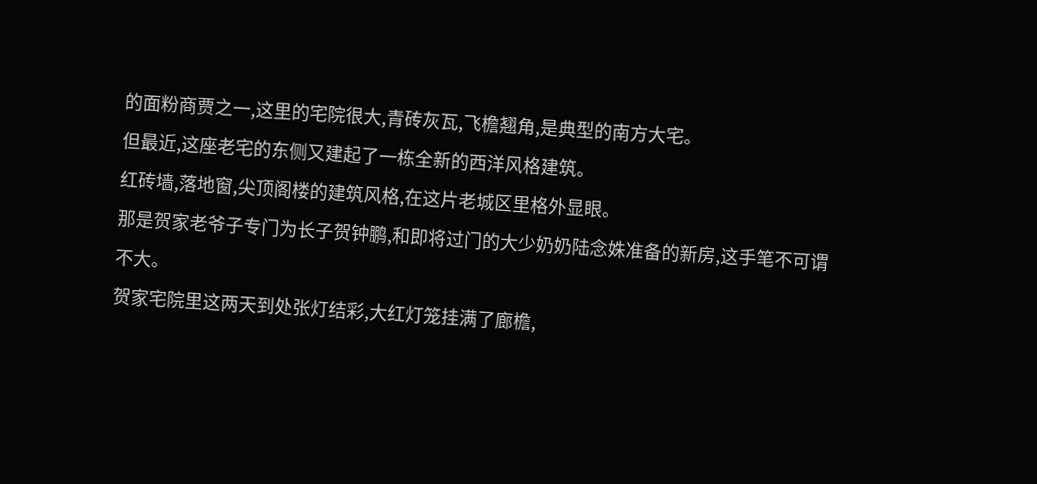的面粉商贾之一,这里的宅院很大,青砖灰瓦,飞檐翘角,是典型的南方大宅。
但最近,这座老宅的东侧又建起了一栋全新的西洋风格建筑。
红砖墙,落地窗,尖顶阁楼的建筑风格,在这片老城区里格外显眼。
那是贺家老爷子专门为长子贺钟鹏,和即将过门的大少奶奶陆念姝准备的新房,这手笔不可谓不大。
贺家宅院里这两天到处张灯结彩,大红灯笼挂满了廊檐,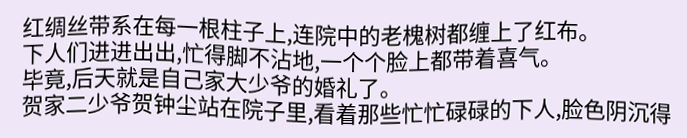红绸丝带系在每一根柱子上,连院中的老槐树都缠上了红布。
下人们进进出出,忙得脚不沾地,一个个脸上都带着喜气。
毕竟,后天就是自己家大少爷的婚礼了。
贺家二少爷贺钟尘站在院子里,看着那些忙忙碌碌的下人,脸色阴沉得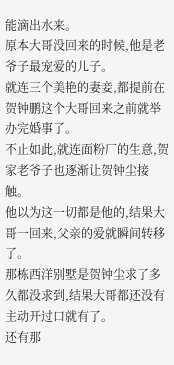能滴出水来。
原本大哥没回来的时候,他是老爷子最宠爱的儿子。
就连三个美艳的妻妾,都提前在贺钟鹏这个大哥回来之前就举办完婚事了。
不止如此,就连面粉厂的生意,贺家老爷子也逐渐让贺钟尘接触。
他以为这一切都是他的,结果大哥一回来,父亲的爱就瞬间转移了。
那栋西洋别墅是贺钟尘求了多久都没求到,结果大哥都还没有主动开过口就有了。
还有那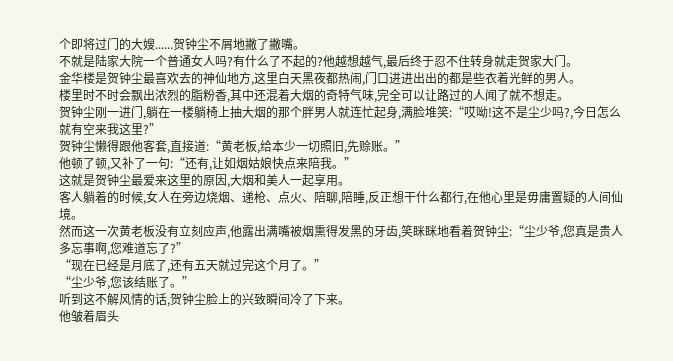个即将过门的大嫂......贺钟尘不屑地撇了撇嘴。
不就是陆家大院一个普通女人吗?有什么了不起的?他越想越气,最后终于忍不住转身就走贺家大门。
金华楼是贺钟尘最喜欢去的神仙地方,这里白天黑夜都热闹,门口进进出出的都是些衣着光鲜的男人。
楼里时不时会飘出浓烈的脂粉香,其中还混着大烟的奇特气味,完全可以让路过的人闻了就不想走。
贺钟尘刚一进门,躺在一楼躺椅上抽大烟的那个胖男人就连忙起身,满脸堆笑:“哎呦!这不是尘少吗?,今日怎么就有空来我这里?”
贺钟尘懒得跟他客套,直接道:“黄老板,给本少一切照旧,先赊账。”
他顿了顿,又补了一句:“还有,让如烟姑娘快点来陪我。”
这就是贺钟尘最爱来这里的原因,大烟和美人一起享用。
客人躺着的时候,女人在旁边烧烟、递枪、点火、陪聊,陪睡,反正想干什么都行,在他心里是毋庸置疑的人间仙境。
然而这一次黄老板没有立刻应声,他露出满嘴被烟熏得发黑的牙齿,笑眯眯地看着贺钟尘:“尘少爷,您真是贵人多忘事啊,您难道忘了?”
“现在已经是月底了,还有五天就过完这个月了。”
“尘少爷,您该结账了。”
听到这不解风情的话,贺钟尘脸上的兴致瞬间冷了下来。
他皱着眉头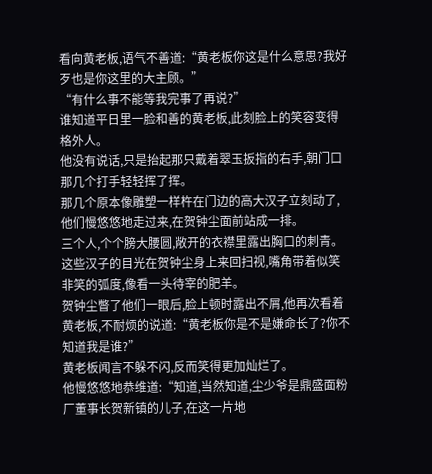看向黄老板,语气不善道:“黄老板你这是什么意思?我好歹也是你这里的大主顾。”
“有什么事不能等我完事了再说?”
谁知道平日里一脸和善的黄老板,此刻脸上的笑容变得格外人。
他没有说话,只是抬起那只戴着翠玉扳指的右手,朝门口那几个打手轻轻挥了挥。
那几个原本像雕塑一样杵在门边的高大汉子立刻动了,他们慢悠悠地走过来,在贺钟尘面前站成一排。
三个人,个个膀大腰圆,敞开的衣襟里露出胸口的刺青。
这些汉子的目光在贺钟尘身上来回扫视,嘴角带着似笑非笑的弧度,像看一头待宰的肥羊。
贺钟尘瞥了他们一眼后,脸上顿时露出不屑,他再次看着黄老板,不耐烦的说道:“黄老板你是不是嫌命长了?你不知道我是谁?”
黄老板闻言不躲不闪,反而笑得更加灿烂了。
他慢悠悠地恭维道:“知道,当然知道,尘少爷是鼎盛面粉厂董事长贺新镇的儿子,在这一片地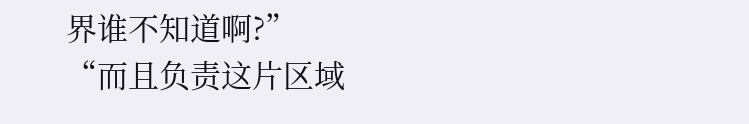界谁不知道啊?”
“而且负责这片区域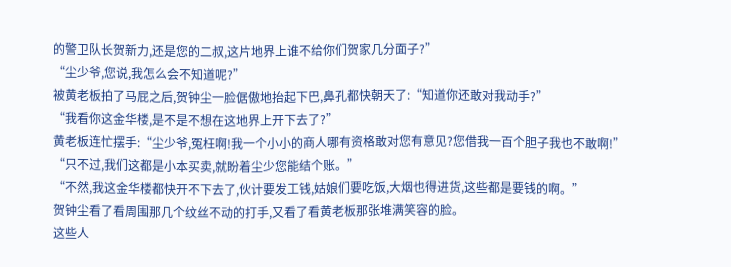的警卫队长贺新力,还是您的二叔,这片地界上谁不给你们贺家几分面子?”
“尘少爷,您说,我怎么会不知道呢?”
被黄老板拍了马屁之后,贺钟尘一脸倨傲地抬起下巴,鼻孔都快朝天了:“知道你还敢对我动手?”
“我看你这金华楼,是不是不想在这地界上开下去了?”
黄老板连忙摆手:“尘少爷,冤枉啊!我一个小小的商人哪有资格敢对您有意见?您借我一百个胆子我也不敢啊!”
“只不过,我们这都是小本买卖,就盼着尘少您能结个账。”
“不然,我这金华楼都快开不下去了,伙计要发工钱,姑娘们要吃饭,大烟也得进货,这些都是要钱的啊。”
贺钟尘看了看周围那几个纹丝不动的打手,又看了看黄老板那张堆满笑容的脸。
这些人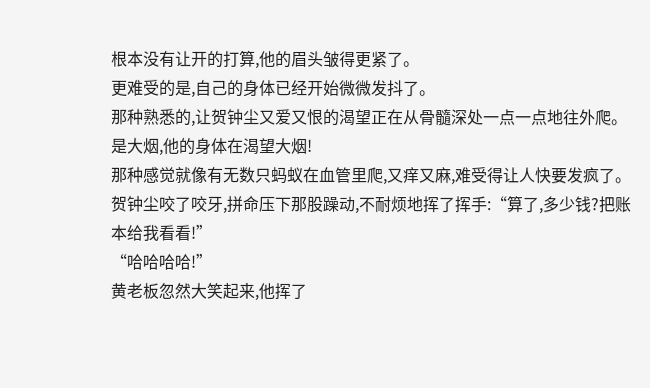根本没有让开的打算,他的眉头皱得更紧了。
更难受的是,自己的身体已经开始微微发抖了。
那种熟悉的,让贺钟尘又爱又恨的渴望正在从骨髓深处一点一点地往外爬。
是大烟,他的身体在渴望大烟!
那种感觉就像有无数只蚂蚁在血管里爬,又痒又麻,难受得让人快要发疯了。
贺钟尘咬了咬牙,拼命压下那股躁动,不耐烦地挥了挥手:“算了,多少钱?把账本给我看看!”
“哈哈哈哈!”
黄老板忽然大笑起来,他挥了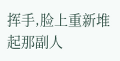挥手,脸上重新堆起那副人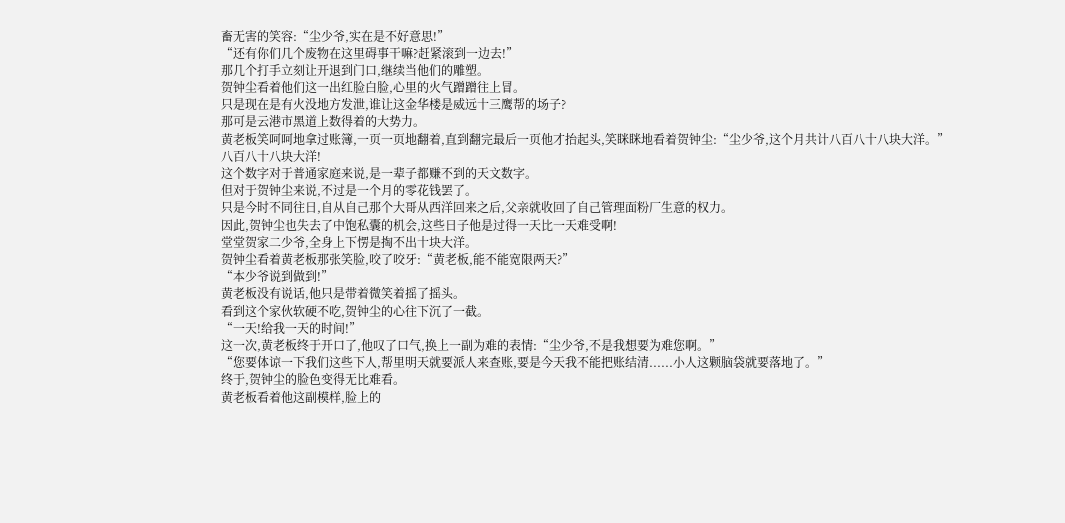畜无害的笑容:“尘少爷,实在是不好意思!”
“还有你们几个废物在这里碍事干嘛?赶紧滚到一边去!”
那几个打手立刻让开退到门口,继续当他们的雕塑。
贺钟尘看着他们这一出红脸白脸,心里的火气蹭蹭往上冒。
只是现在是有火没地方发泄,谁让这金华楼是威远十三鹰帮的场子?
那可是云港市黑道上数得着的大势力。
黄老板笑呵呵地拿过账簿,一页一页地翻着,直到翻完最后一页他才抬起头,笑眯眯地看着贺钟尘:“尘少爷,这个月共计八百八十八块大洋。”
八百八十八块大洋!
这个数字对于普通家庭来说,是一辈子都赚不到的天文数字。
但对于贺钟尘来说,不过是一个月的零花钱罢了。
只是今时不同往日,自从自己那个大哥从西洋回来之后,父亲就收回了自己管理面粉厂生意的权力。
因此,贺钟尘也失去了中饱私囊的机会,这些日子他是过得一天比一天难受啊!
堂堂贺家二少爷,全身上下愣是掏不出十块大洋。
贺钟尘看着黄老板那张笑脸,咬了咬牙:“黄老板,能不能宽限两天?”
“本少爷说到做到!”
黄老板没有说话,他只是带着微笑着摇了摇头。
看到这个家伙软硬不吃,贺钟尘的心往下沉了一截。
“一天!给我一天的时间!”
这一次,黄老板终于开口了,他叹了口气,换上一副为难的表情:“尘少爷,不是我想要为难您啊。”
“您要体谅一下我们这些下人,帮里明天就要派人来查账,要是今天我不能把账结清......小人这颗脑袋就要落地了。”
终于,贺钟尘的脸色变得无比难看。
黄老板看着他这副模样,脸上的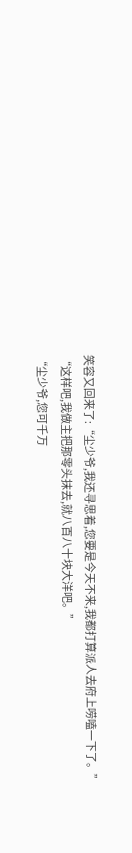笑容又回来了:“尘少爷,我还寻思着,您要是今天不来,我都打算派人去府上唠嗑一下了。”
“这样吧,我做主把那零头抹去,就八百八十块大洋吧。”
“尘少爷,您可千万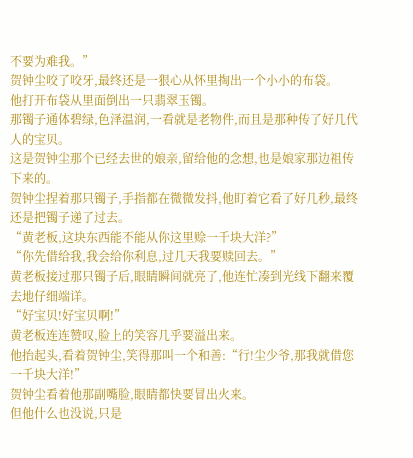不要为难我。”
贺钟尘咬了咬牙,最终还是一狠心从怀里掏出一个小小的布袋。
他打开布袋从里面倒出一只翡翠玉镯。
那镯子通体碧绿,色泽温润,一看就是老物件,而且是那种传了好几代人的宝贝。
这是贺钟尘那个已经去世的娘亲,留给他的念想,也是娘家那边祖传下来的。
贺钟尘捏着那只镯子,手指都在微微发抖,他盯着它看了好几秒,最终还是把镯子递了过去。
“黄老板,这块东西能不能从你这里赊一千块大洋?”
“你先借给我,我会给你利息,过几天我要赎回去。”
黄老板接过那只镯子后,眼睛瞬间就亮了,他连忙凑到光线下翻来覆去地仔细端详。
“好宝贝!好宝贝啊!”
黄老板连连赞叹,脸上的笑容几乎要溢出来。
他抬起头,看着贺钟尘,笑得那叫一个和善:“行!尘少爷,那我就借您一千块大洋!”
贺钟尘看着他那副嘴脸,眼睛都快要冒出火来。
但他什么也没说,只是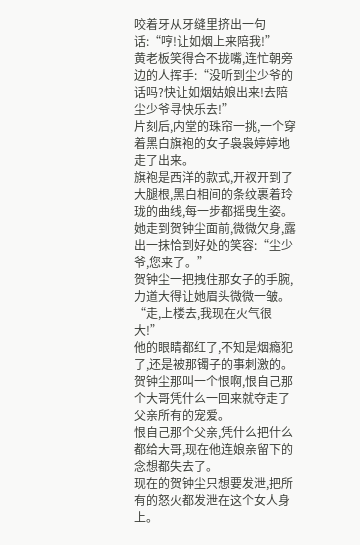咬着牙从牙缝里挤出一句话:“哼!让如烟上来陪我!”
黄老板笑得合不拢嘴,连忙朝旁边的人挥手:“没听到尘少爷的话吗?快让如烟姑娘出来!去陪尘少爷寻快乐去!”
片刻后,内堂的珠帘一挑,一个穿着黑白旗袍的女子袅袅婷婷地走了出来。
旗袍是西洋的款式,开衩开到了大腿根,黑白相间的条纹裹着玲珑的曲线,每一步都摇曳生姿。
她走到贺钟尘面前,微微欠身,露出一抹恰到好处的笑容:“尘少爷,您来了。”
贺钟尘一把拽住那女子的手腕,力道大得让她眉头微微一皱。
“走,上楼去,我现在火气很大!”
他的眼睛都红了,不知是烟瘾犯了,还是被那镯子的事刺激的。
贺钟尘那叫一个恨啊,恨自己那个大哥凭什么一回来就夺走了父亲所有的宠爱。
恨自己那个父亲,凭什么把什么都给大哥,现在他连娘亲留下的念想都失去了。
现在的贺钟尘只想要发泄,把所有的怒火都发泄在这个女人身上。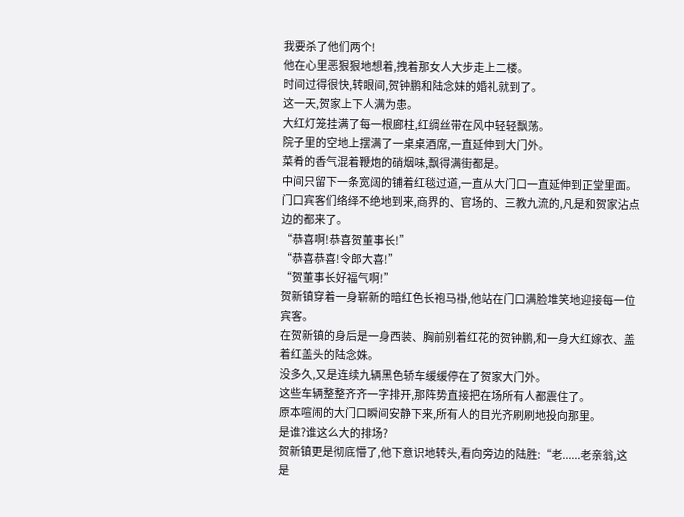我要杀了他们两个!
他在心里恶狠狠地想着,拽着那女人大步走上二楼。
时间过得很快,转眼间,贺钟鹏和陆念妹的婚礼就到了。
这一天,贺家上下人满为患。
大红灯笼挂满了每一根廊柱,红绸丝带在风中轻轻飘荡。
院子里的空地上摆满了一桌桌酒席,一直延伸到大门外。
菜肴的香气混着鞭炮的硝烟味,飘得满街都是。
中间只留下一条宽阔的铺着红毯过道,一直从大门口一直延伸到正堂里面。
门口宾客们络绎不绝地到来,商界的、官场的、三教九流的,凡是和贺家沾点边的都来了。
“恭喜啊!恭喜贺董事长!”
“恭喜恭喜!令郎大喜!”
“贺董事长好福气啊!”
贺新镇穿着一身崭新的暗红色长袍马褂,他站在门口满脸堆笑地迎接每一位宾客。
在贺新镇的身后是一身西装、胸前别着红花的贺钟鹏,和一身大红嫁衣、盖着红盖头的陆念姝。
没多久,又是连续九辆黑色轿车缓缓停在了贺家大门外。
这些车辆整整齐齐一字排开,那阵势直接把在场所有人都震住了。
原本喧闹的大门口瞬间安静下来,所有人的目光齐刷刷地投向那里。
是谁?谁这么大的排场?
贺新镇更是彻底懵了,他下意识地转头,看向旁边的陆胜:“老......老亲翁,这是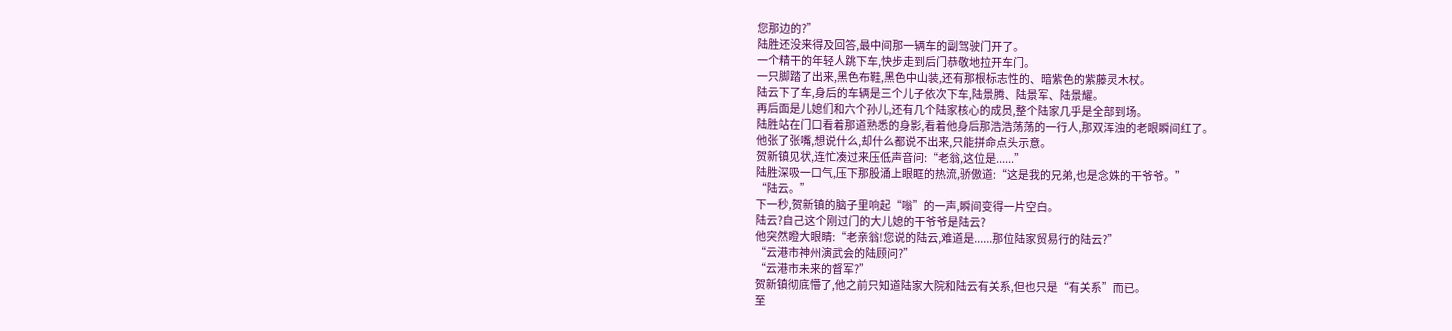您那边的?”
陆胜还没来得及回答,最中间那一辆车的副驾驶门开了。
一个精干的年轻人跳下车,快步走到后门恭敬地拉开车门。
一只脚踏了出来,黑色布鞋,黑色中山装,还有那根标志性的、暗紫色的紫藤灵木杖。
陆云下了车,身后的车辆是三个儿子依次下车,陆景腾、陆景军、陆景耀。
再后面是儿媳们和六个孙儿,还有几个陆家核心的成员,整个陆家几乎是全部到场。
陆胜站在门口看着那道熟悉的身影,看着他身后那浩浩荡荡的一行人,那双浑浊的老眼瞬间红了。
他张了张嘴,想说什么,却什么都说不出来,只能拼命点头示意。
贺新镇见状,连忙凑过来压低声音问:“老翁,这位是......”
陆胜深吸一口气,压下那股涌上眼眶的热流,骄傲道:“这是我的兄弟,也是念姝的干爷爷。”
“陆云。”
下一秒,贺新镇的脑子里响起“嗡”的一声,瞬间变得一片空白。
陆云?自己这个刚过门的大儿媳的干爷爷是陆云?
他突然瞪大眼睛:“老亲翁!您说的陆云,难道是......那位陆家贸易行的陆云?”
“云港市神州演武会的陆顾问?”
“云港市未来的督军?”
贺新镇彻底懵了,他之前只知道陆家大院和陆云有关系,但也只是“有关系”而已。
至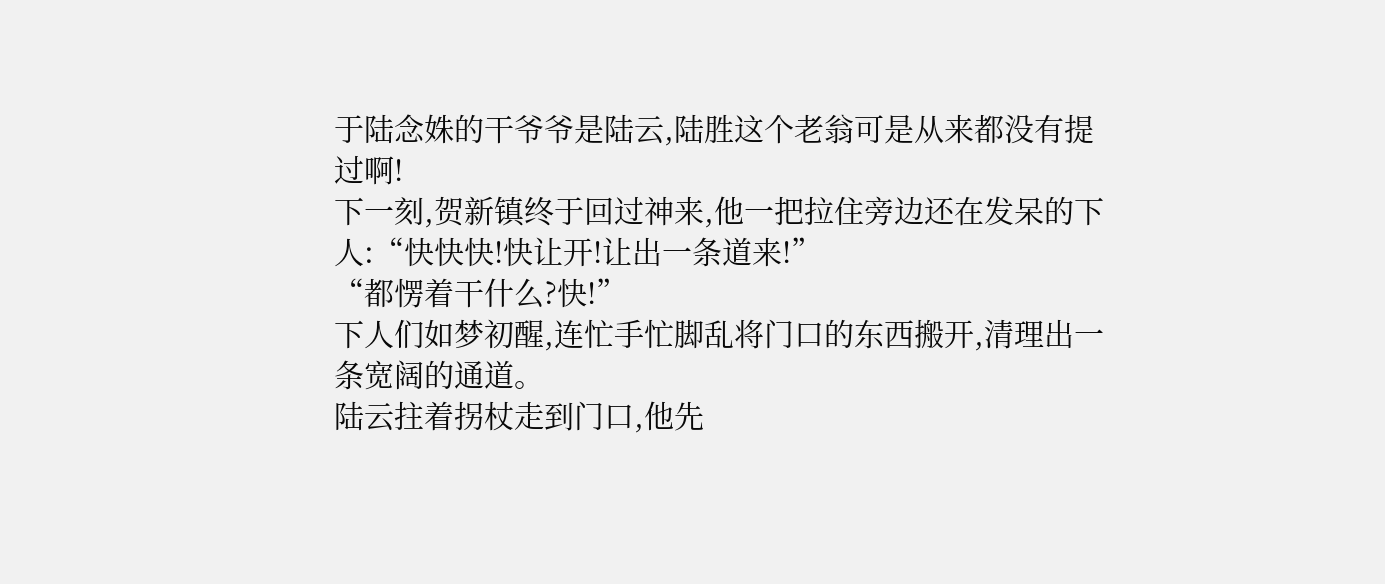于陆念姝的干爷爷是陆云,陆胜这个老翁可是从来都没有提过啊!
下一刻,贺新镇终于回过神来,他一把拉住旁边还在发呆的下人:“快快快!快让开!让出一条道来!”
“都愣着干什么?快!”
下人们如梦初醒,连忙手忙脚乱将门口的东西搬开,清理出一条宽阔的通道。
陆云拄着拐杖走到门口,他先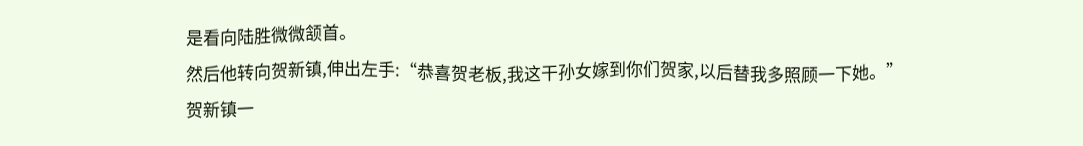是看向陆胜微微颔首。
然后他转向贺新镇,伸出左手:“恭喜贺老板,我这干孙女嫁到你们贺家,以后替我多照顾一下她。”
贺新镇一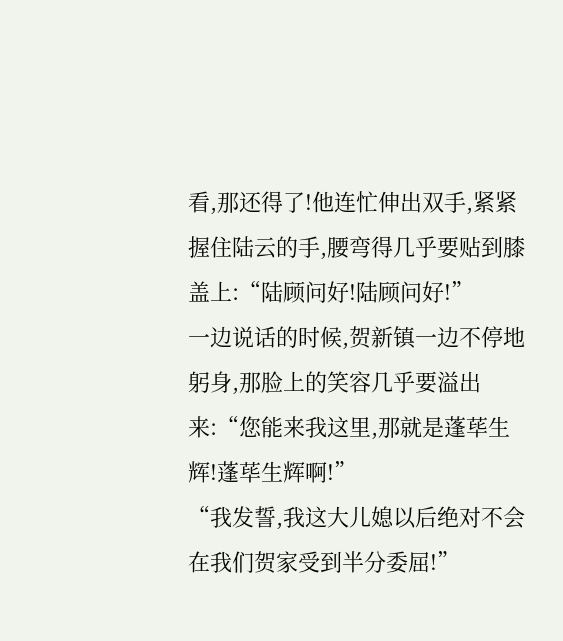看,那还得了!他连忙伸出双手,紧紧握住陆云的手,腰弯得几乎要贴到膝盖上:“陆顾问好!陆顾问好!”
一边说话的时候,贺新镇一边不停地躬身,那脸上的笑容几乎要溢出来:“您能来我这里,那就是蓬荜生辉!蓬荜生辉啊!”
“我发誓,我这大儿媳以后绝对不会在我们贺家受到半分委屈!”